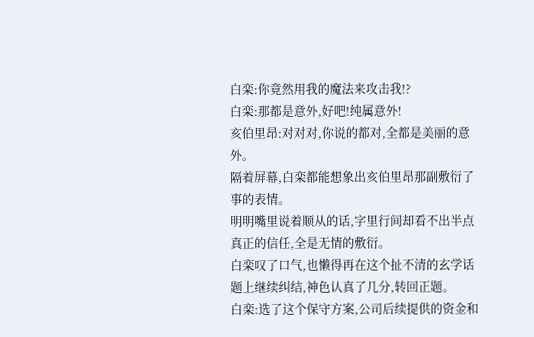白栾:你竟然用我的魔法来攻击我!?
白栾:那都是意外,好吧!纯属意外!
亥伯里昂:对对对,你说的都对,全都是美丽的意外。
隔着屏幕,白栾都能想象出亥伯里昂那副敷衍了事的表情。
明明嘴里说着顺从的话,字里行间却看不出半点真正的信任,全是无情的敷衍。
白栾叹了口气,也懒得再在这个扯不清的玄学话题上继续纠结,神色认真了几分,转回正题。
白栾:选了这个保守方案,公司后续提供的资金和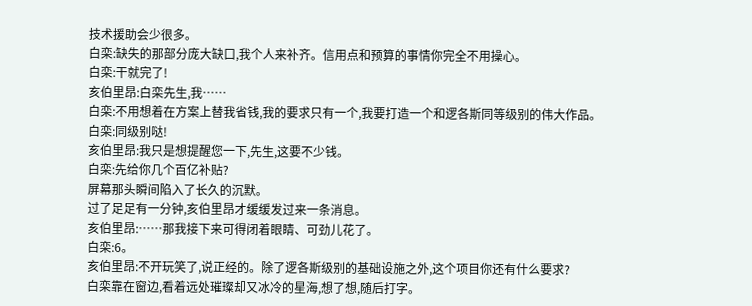技术援助会少很多。
白栾:缺失的那部分庞大缺口,我个人来补齐。信用点和预算的事情你完全不用操心。
白栾:干就完了!
亥伯里昂:白栾先生,我……
白栾:不用想着在方案上替我省钱,我的要求只有一个,我要打造一个和逻各斯同等级别的伟大作品。
白栾:同级别哒!
亥伯里昂:我只是想提醒您一下,先生,这要不少钱。
白栾:先给你几个百亿补贴?
屏幕那头瞬间陷入了长久的沉默。
过了足足有一分钟,亥伯里昂才缓缓发过来一条消息。
亥伯里昂:……那我接下来可得闭着眼睛、可劲儿花了。
白栾:6。
亥伯里昂:不开玩笑了,说正经的。除了逻各斯级别的基础设施之外,这个项目你还有什么要求?
白栾靠在窗边,看着远处璀璨却又冰冷的星海,想了想,随后打字。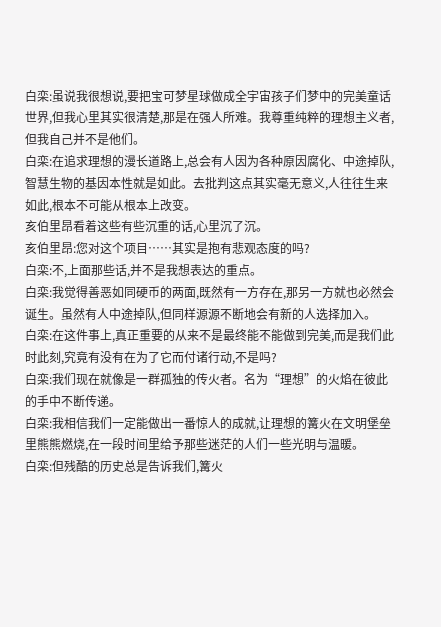白栾:虽说我很想说,要把宝可梦星球做成全宇宙孩子们梦中的完美童话世界,但我心里其实很清楚,那是在强人所难。我尊重纯粹的理想主义者,但我自己并不是他们。
白栾:在追求理想的漫长道路上,总会有人因为各种原因腐化、中途掉队,智慧生物的基因本性就是如此。去批判这点其实毫无意义,人往往生来如此,根本不可能从根本上改变。
亥伯里昂看着这些有些沉重的话,心里沉了沉。
亥伯里昂:您对这个项目……其实是抱有悲观态度的吗?
白栾:不,上面那些话,并不是我想表达的重点。
白栾:我觉得善恶如同硬币的两面,既然有一方存在,那另一方就也必然会诞生。虽然有人中途掉队,但同样源源不断地会有新的人选择加入。
白栾:在这件事上,真正重要的从来不是最终能不能做到完美,而是我们此时此刻,究竟有没有在为了它而付诸行动,不是吗?
白栾:我们现在就像是一群孤独的传火者。名为“理想”的火焰在彼此的手中不断传递。
白栾:我相信我们一定能做出一番惊人的成就,让理想的篝火在文明堡垒里熊熊燃烧,在一段时间里给予那些迷茫的人们一些光明与温暖。
白栾:但残酷的历史总是告诉我们,篝火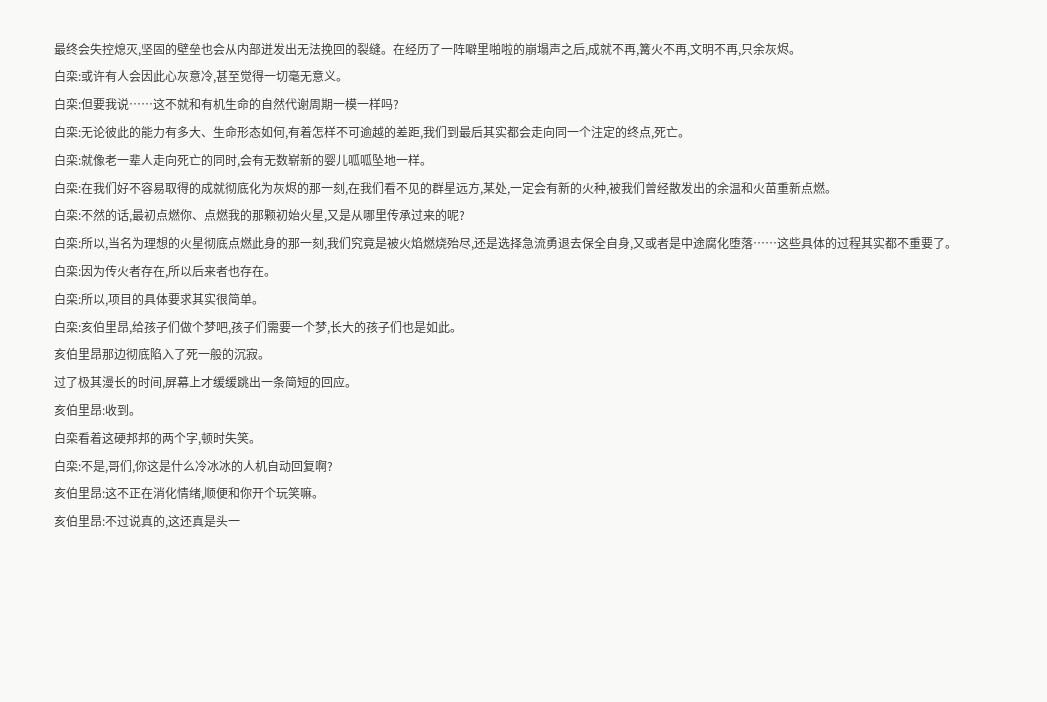最终会失控熄灭,坚固的壁垒也会从内部迸发出无法挽回的裂缝。在经历了一阵噼里啪啦的崩塌声之后,成就不再,篝火不再,文明不再,只余灰烬。
白栾:或许有人会因此心灰意冷,甚至觉得一切毫无意义。
白栾:但要我说……这不就和有机生命的自然代谢周期一模一样吗?
白栾:无论彼此的能力有多大、生命形态如何,有着怎样不可逾越的差距,我们到最后其实都会走向同一个注定的终点,死亡。
白栾:就像老一辈人走向死亡的同时,会有无数崭新的婴儿呱呱坠地一样。
白栾:在我们好不容易取得的成就彻底化为灰烬的那一刻,在我们看不见的群星远方,某处,一定会有新的火种,被我们曾经散发出的余温和火苗重新点燃。
白栾:不然的话,最初点燃你、点燃我的那颗初始火星,又是从哪里传承过来的呢?
白栾:所以,当名为理想的火星彻底点燃此身的那一刻,我们究竟是被火焰燃烧殆尽,还是选择急流勇退去保全自身,又或者是中途腐化堕落……这些具体的过程其实都不重要了。
白栾:因为传火者存在,所以后来者也存在。
白栾:所以,项目的具体要求其实很简单。
白栾:亥伯里昂,给孩子们做个梦吧,孩子们需要一个梦,长大的孩子们也是如此。
亥伯里昂那边彻底陷入了死一般的沉寂。
过了极其漫长的时间,屏幕上才缓缓跳出一条简短的回应。
亥伯里昂:收到。
白栾看着这硬邦邦的两个字,顿时失笑。
白栾:不是,哥们,你这是什么冷冰冰的人机自动回复啊?
亥伯里昂:这不正在消化情绪,顺便和你开个玩笑嘛。
亥伯里昂:不过说真的,这还真是头一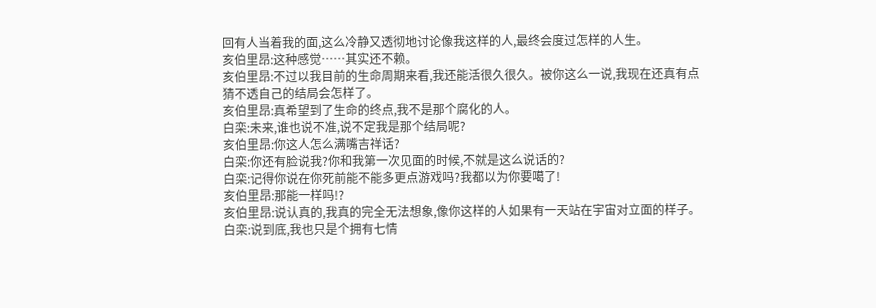回有人当着我的面,这么冷静又透彻地讨论像我这样的人,最终会度过怎样的人生。
亥伯里昂:这种感觉……其实还不赖。
亥伯里昂:不过以我目前的生命周期来看,我还能活很久很久。被你这么一说,我现在还真有点猜不透自己的结局会怎样了。
亥伯里昂:真希望到了生命的终点,我不是那个腐化的人。
白栾:未来,谁也说不准,说不定我是那个结局呢?
亥伯里昂:你这人怎么满嘴吉祥话?
白栾:你还有脸说我?你和我第一次见面的时候,不就是这么说话的?
白栾:记得你说在你死前能不能多更点游戏吗?我都以为你要噶了!
亥伯里昂:那能一样吗!?
亥伯里昂:说认真的,我真的完全无法想象,像你这样的人如果有一天站在宇宙对立面的样子。
白栾:说到底,我也只是个拥有七情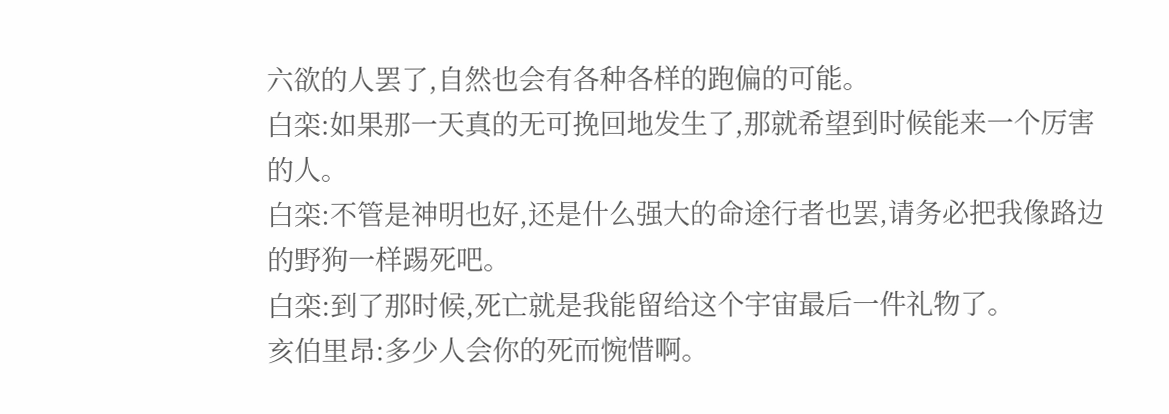六欲的人罢了,自然也会有各种各样的跑偏的可能。
白栾:如果那一天真的无可挽回地发生了,那就希望到时候能来一个厉害的人。
白栾:不管是神明也好,还是什么强大的命途行者也罢,请务必把我像路边的野狗一样踢死吧。
白栾:到了那时候,死亡就是我能留给这个宇宙最后一件礼物了。
亥伯里昂:多少人会你的死而惋惜啊。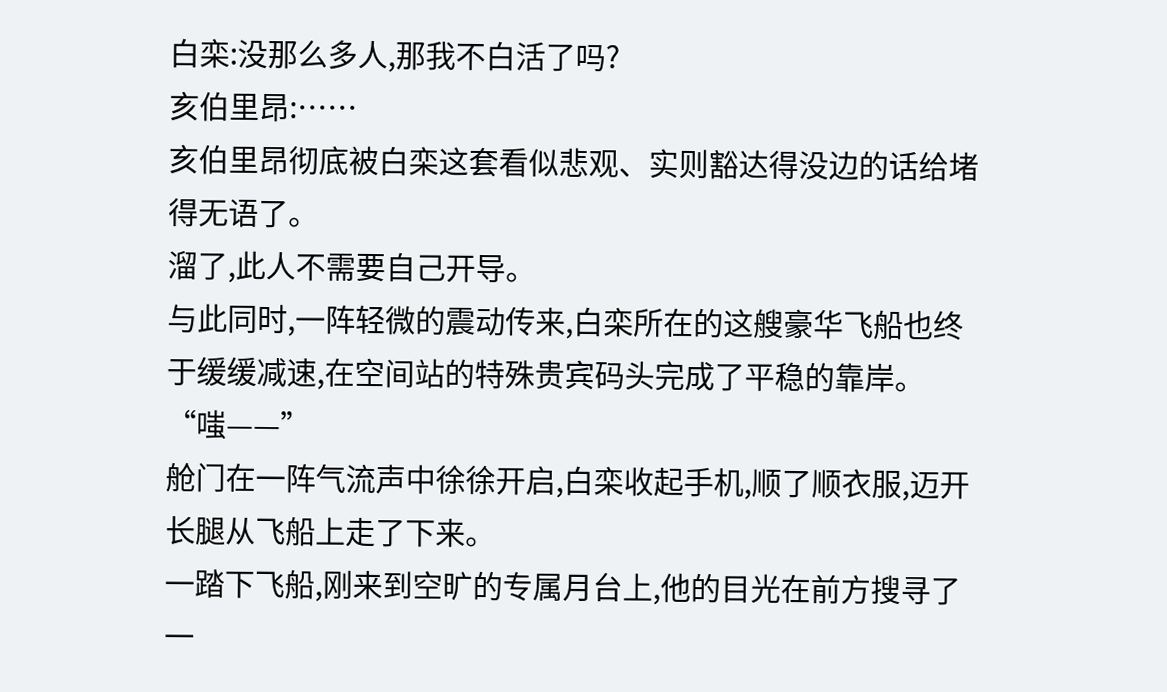白栾:没那么多人,那我不白活了吗?
亥伯里昂:……
亥伯里昂彻底被白栾这套看似悲观、实则豁达得没边的话给堵得无语了。
溜了,此人不需要自己开导。
与此同时,一阵轻微的震动传来,白栾所在的这艘豪华飞船也终于缓缓减速,在空间站的特殊贵宾码头完成了平稳的靠岸。
“嗤——”
舱门在一阵气流声中徐徐开启,白栾收起手机,顺了顺衣服,迈开长腿从飞船上走了下来。
一踏下飞船,刚来到空旷的专属月台上,他的目光在前方搜寻了一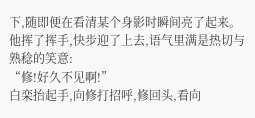下,随即便在看清某个身影时瞬间亮了起来。
他挥了挥手,快步迎了上去,语气里满是热切与熟稔的笑意:
“修!好久不见啊!”
白栾抬起手,向修打招呼,修回头,看向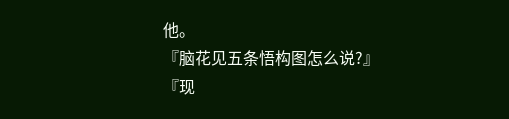他。
『脑花见五条悟构图怎么说?』
『现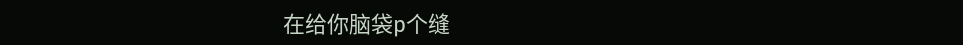在给你脑袋p个缝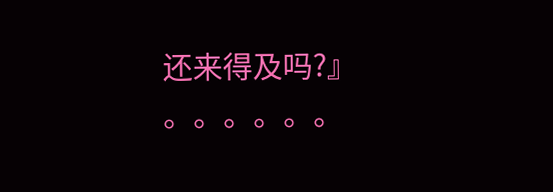还来得及吗?』
。。。。。。